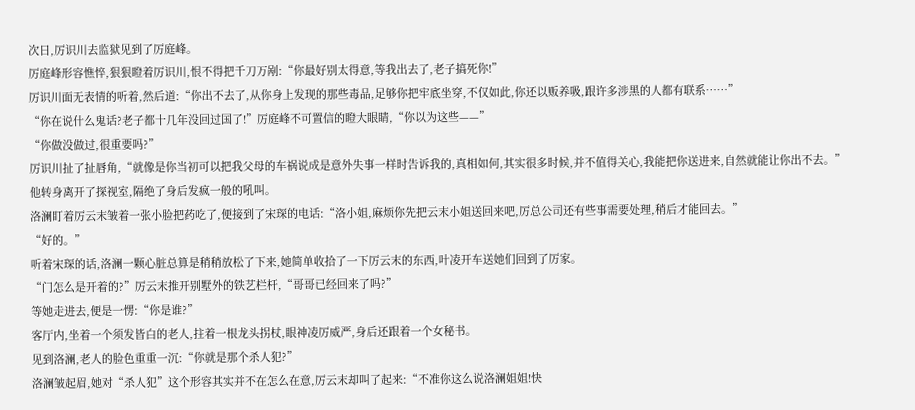次日,厉识川去监狱见到了厉庭峰。
厉庭峰形容憔悴,狠狠瞪着厉识川,恨不得把千刀万剐:“你最好别太得意,等我出去了,老子搞死你!”
厉识川面无表情的听着,然后道:“你出不去了,从你身上发现的那些毒品,足够你把牢底坐穿,不仅如此,你还以贩养吸,跟许多涉黑的人都有联系……”
“你在说什么鬼话?老子都十几年没回过国了!”厉庭峰不可置信的瞪大眼睛,“你以为这些——”
“你做没做过,很重要吗?”
厉识川扯了扯唇角,“就像是你当初可以把我父母的车祸说成是意外失事一样时告诉我的,真相如何,其实很多时候,并不值得关心,我能把你送进来,自然就能让你出不去。”
他转身离开了探视室,隔绝了身后发疯一般的吼叫。
洛澜盯着厉云末皱着一张小脸把药吃了,便接到了宋琛的电话:“洛小姐,麻烦你先把云末小姐送回来吧,厉总公司还有些事需要处理,稍后才能回去。”
“好的。”
听着宋琛的话,洛澜一颗心脏总算是稍稍放松了下来,她简单收拾了一下厉云末的东西,叶凌开车送她们回到了厉家。
“门怎么是开着的?”厉云末推开别墅外的铁艺栏杆,“哥哥已经回来了吗?”
等她走进去,便是一愣:“你是谁?”
客厅内,坐着一个须发皆白的老人,拄着一根龙头拐杖,眼神凌厉威严,身后还跟着一个女秘书。
见到洛澜,老人的脸色重重一沉:“你就是那个杀人犯?”
洛澜皱起眉,她对“杀人犯”这个形容其实并不在怎么在意,厉云末却叫了起来:“不准你这么说洛澜姐姐!快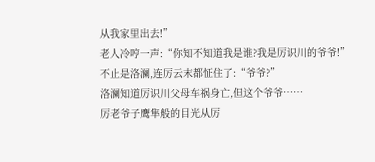从我家里出去!”
老人冷哼一声:“你知不知道我是谁?我是厉识川的爷爷!”
不止是洛澜,连厉云末都怔住了:“爷爷?”
洛澜知道厉识川父母车祸身亡,但这个爷爷……
厉老爷子鹰隼般的目光从厉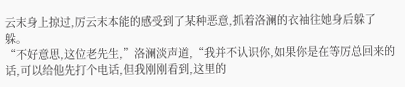云末身上掠过,厉云末本能的感受到了某种恶意,抓着洛澜的衣袖往她身后躲了躲。
“不好意思,这位老先生,”洛澜淡声道,“我并不认识你,如果你是在等厉总回来的话,可以给他先打个电话,但我刚刚看到,这里的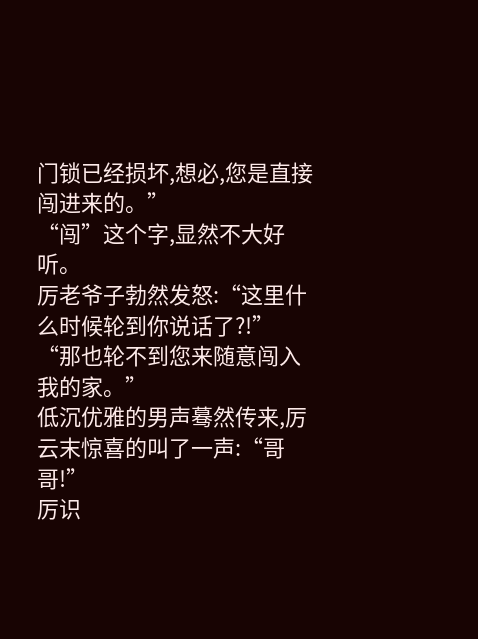门锁已经损坏,想必,您是直接闯进来的。”
“闯”这个字,显然不大好听。
厉老爷子勃然发怒:“这里什么时候轮到你说话了?!”
“那也轮不到您来随意闯入我的家。”
低沉优雅的男声蓦然传来,厉云末惊喜的叫了一声:“哥哥!”
厉识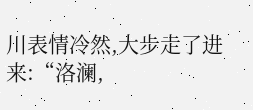川表情冷然,大步走了进来:“洛澜,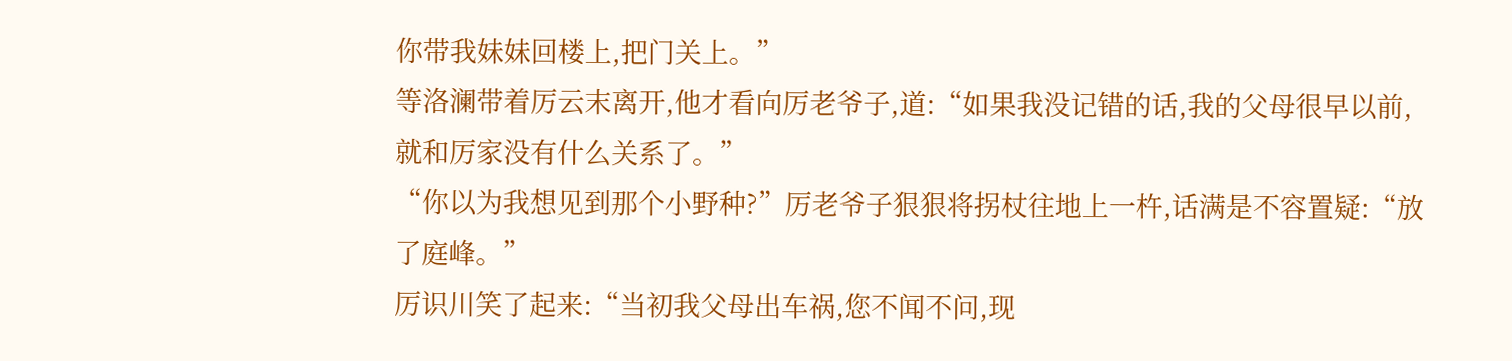你带我妹妹回楼上,把门关上。”
等洛澜带着厉云末离开,他才看向厉老爷子,道:“如果我没记错的话,我的父母很早以前,就和厉家没有什么关系了。”
“你以为我想见到那个小野种?”厉老爷子狠狠将拐杖往地上一杵,话满是不容置疑:“放了庭峰。”
厉识川笑了起来:“当初我父母出车祸,您不闻不问,现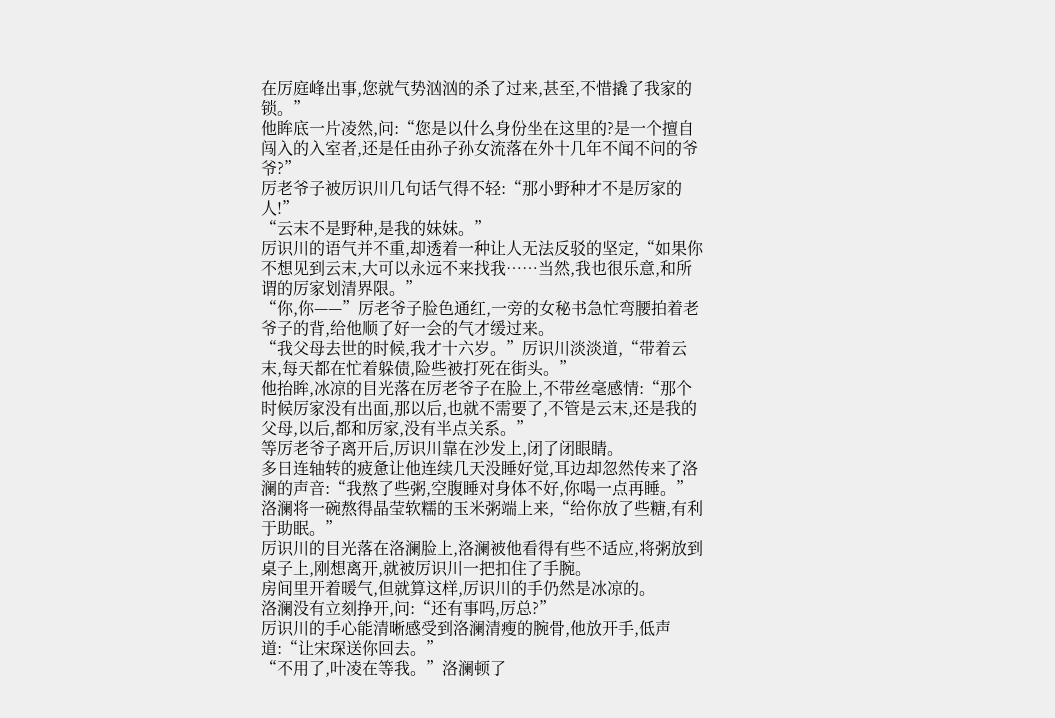在厉庭峰出事,您就气势汹汹的杀了过来,甚至,不惜撬了我家的锁。”
他眸底一片凌然,问:“您是以什么身份坐在这里的?是一个擅自闯入的入室者,还是任由孙子孙女流落在外十几年不闻不问的爷爷?”
厉老爷子被厉识川几句话气得不轻:“那小野种才不是厉家的人!”
“云末不是野种,是我的妹妹。”
厉识川的语气并不重,却透着一种让人无法反驳的坚定,“如果你不想见到云末,大可以永远不来找我……当然,我也很乐意,和所谓的厉家划清界限。”
“你,你——”厉老爷子脸色通红,一旁的女秘书急忙弯腰拍着老爷子的背,给他顺了好一会的气才缓过来。
“我父母去世的时候,我才十六岁。”厉识川淡淡道,“带着云末,每天都在忙着躲债,险些被打死在街头。”
他抬眸,冰凉的目光落在厉老爷子在脸上,不带丝毫感情:“那个时候厉家没有出面,那以后,也就不需要了,不管是云末,还是我的父母,以后,都和厉家,没有半点关系。”
等厉老爷子离开后,厉识川靠在沙发上,闭了闭眼睛。
多日连轴转的疲惫让他连续几天没睡好觉,耳边却忽然传来了洛澜的声音:“我熬了些粥,空腹睡对身体不好,你喝一点再睡。”
洛澜将一碗熬得晶莹软糯的玉米粥端上来,“给你放了些糖,有利于助眠。”
厉识川的目光落在洛澜脸上,洛澜被他看得有些不适应,将粥放到桌子上,刚想离开,就被厉识川一把扣住了手腕。
房间里开着暖气,但就算这样,厉识川的手仍然是冰凉的。
洛澜没有立刻挣开,问:“还有事吗,厉总?”
厉识川的手心能清晰感受到洛澜清瘦的腕骨,他放开手,低声道:“让宋琛送你回去。”
“不用了,叶凌在等我。”洛澜顿了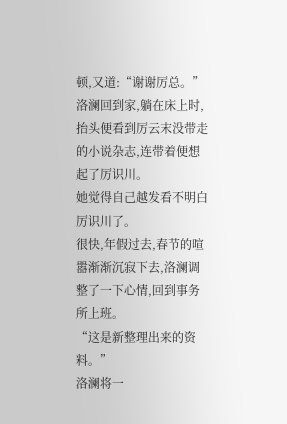顿,又道:“谢谢厉总。”
洛澜回到家,躺在床上时,抬头便看到厉云末没带走的小说杂志,连带着便想起了厉识川。
她觉得自己越发看不明白厉识川了。
很快,年假过去,春节的喧嚣渐渐沉寂下去,洛澜调整了一下心情,回到事务所上班。
“这是新整理出来的资料。”
洛澜将一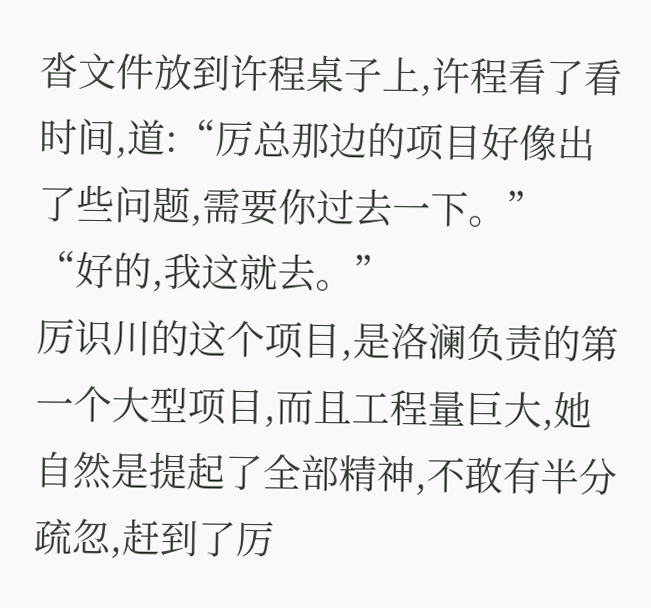沓文件放到许程桌子上,许程看了看时间,道:“厉总那边的项目好像出了些问题,需要你过去一下。”
“好的,我这就去。”
厉识川的这个项目,是洛澜负责的第一个大型项目,而且工程量巨大,她自然是提起了全部精神,不敢有半分疏忽,赶到了厉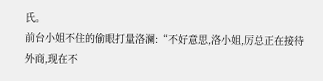氏。
前台小姐不住的偷眼打量洛澜:“不好意思,洛小姐,厉总正在接待外商,现在不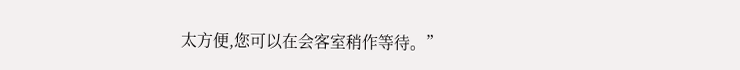太方便,您可以在会客室稍作等待。”